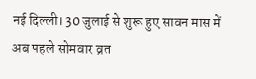नई दिल्ली। 30 जुलाई से शुरू हुए सावन मास में अब पहले सोमवार व्रत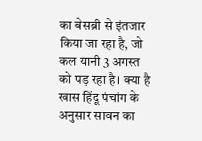का बेसब्री से इंतजार किया जा रहा है, जो कल यानी 3 अगस्त को पड़ रहा है। क्या है खास हिंदू पंचांग के अनुसार सावन का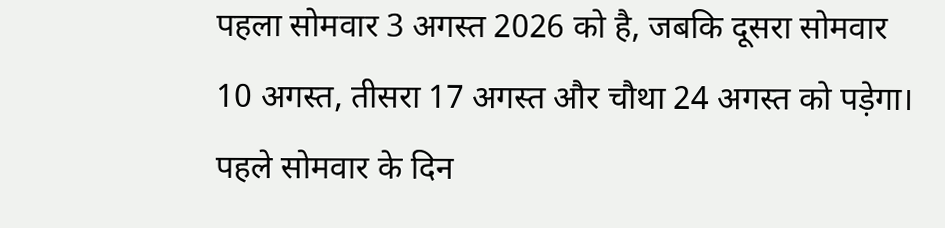पहला सोमवार 3 अगस्त 2026 को है, जबकि दूसरा सोमवार 10 अगस्त, तीसरा 17 अगस्त और चौथा 24 अगस्त को पड़ेगा। पहले सोमवार के दिन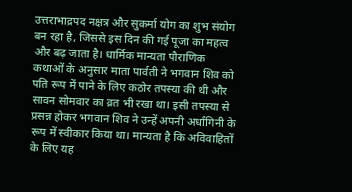उत्तराभाद्रपद नक्षत्र और सुकर्मा योग का शुभ संयोग बन रहा है, जिससे इस दिन की गई पूजा का महत्व और बढ़ जाता है। धार्मिक मान्यता पौराणिक कथाओं के अनुसार माता पार्वती ने भगवान शिव को पति रूप में पाने के लिए कठोर तपस्या की थी और सावन सोमवार का व्रत भी रखा था। इसी तपस्या से प्रसन्न होकर भगवान शिव ने उन्हें अपनी अर्धांगिनी के रूप में स्वीकार किया था। मान्यता है कि अविवाहितों के लिए यह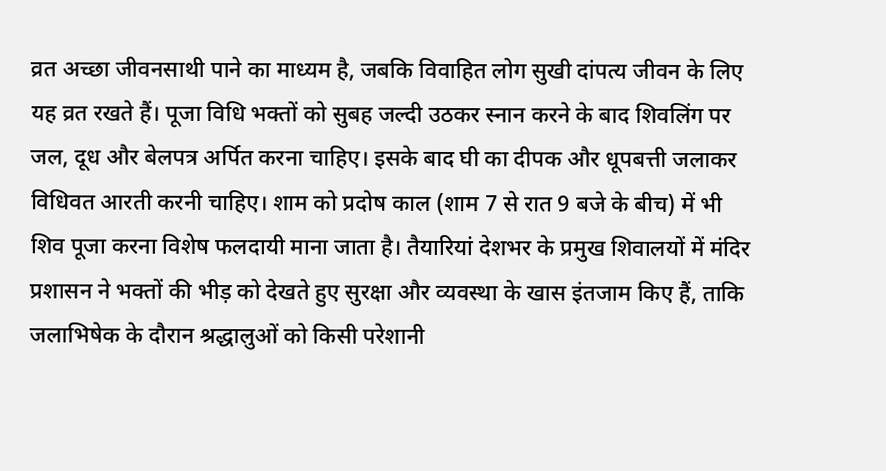व्रत अच्छा जीवनसाथी पाने का माध्यम है, जबकि विवाहित लोग सुखी दांपत्य जीवन के लिए यह व्रत रखते हैं। पूजा विधि भक्तों को सुबह जल्दी उठकर स्नान करने के बाद शिवलिंग पर जल, दूध और बेलपत्र अर्पित करना चाहिए। इसके बाद घी का दीपक और धूपबत्ती जलाकर विधिवत आरती करनी चाहिए। शाम को प्रदोष काल (शाम 7 से रात 9 बजे के बीच) में भी शिव पूजा करना विशेष फलदायी माना जाता है। तैयारियां देशभर के प्रमुख शिवालयों में मंदिर प्रशासन ने भक्तों की भीड़ को देखते हुए सुरक्षा और व्यवस्था के खास इंतजाम किए हैं, ताकि जलाभिषेक के दौरान श्रद्धालुओं को किसी परेशानी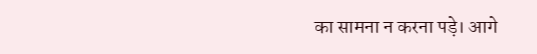का सामना न करना पड़े। आगे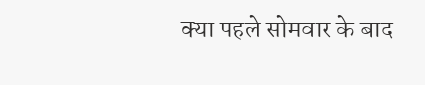क्या पहले सोमवार के बाद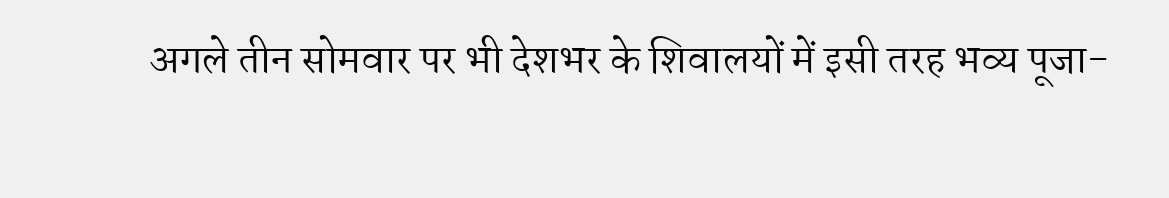अगले तीन सोमवार पर भी देशभर के शिवालयों में इसी तरह भव्य पूजा-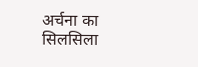अर्चना का सिलसिला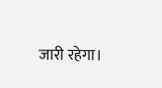जारी रहेगा।